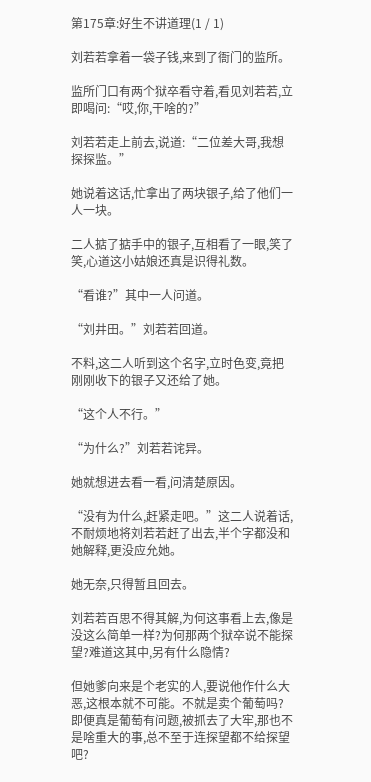第175章:好生不讲道理(1 / 1)

刘若若拿着一袋子钱,来到了衙门的监所。

监所门口有两个狱卒看守着,看见刘若若,立即喝问:“哎,你,干啥的?”

刘若若走上前去,说道:“二位差大哥,我想探探监。”

她说着这话,忙拿出了两块银子,给了他们一人一块。

二人掂了掂手中的银子,互相看了一眼,笑了笑,心道这小姑娘还真是识得礼数。

“看谁?”其中一人问道。

“刘井田。”刘若若回道。

不料,这二人听到这个名字,立时色变,竟把刚刚收下的银子又还给了她。

“这个人不行。”

“为什么?”刘若若诧异。

她就想进去看一看,问清楚原因。

“没有为什么,赶紧走吧。”这二人说着话,不耐烦地将刘若若赶了出去,半个字都没和她解释,更没应允她。

她无奈,只得暂且回去。

刘若若百思不得其解,为何这事看上去,像是没这么简单一样?为何那两个狱卒说不能探望?难道这其中,另有什么隐情?

但她爹向来是个老实的人,要说他作什么大恶,这根本就不可能。不就是卖个葡萄吗?即便真是葡萄有问题,被抓去了大牢,那也不是啥重大的事,总不至于连探望都不给探望吧?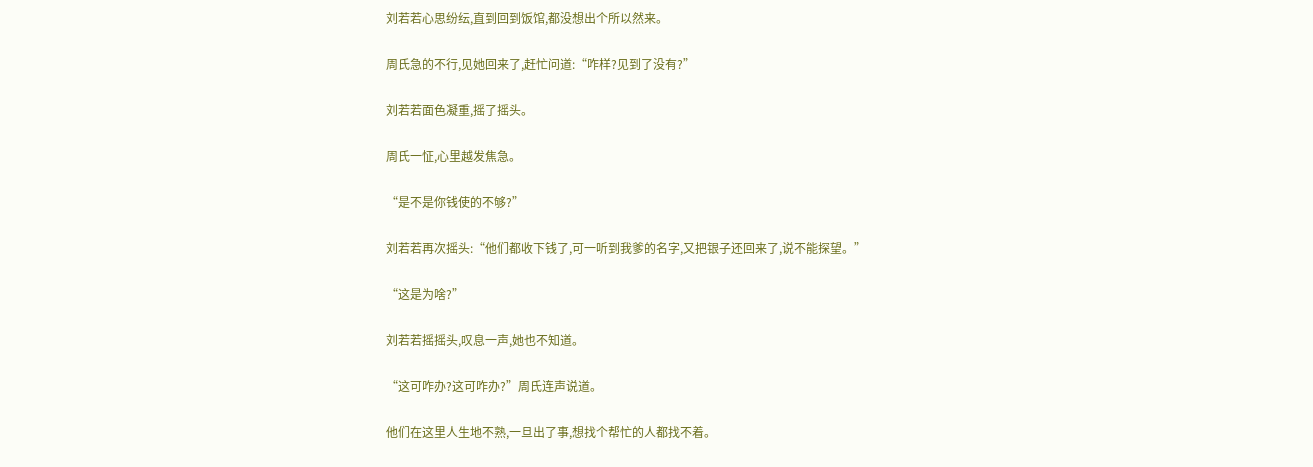刘若若心思纷纭,直到回到饭馆,都没想出个所以然来。

周氏急的不行,见她回来了,赶忙问道:“咋样?见到了没有?”

刘若若面色凝重,摇了摇头。

周氏一怔,心里越发焦急。

“是不是你钱使的不够?”

刘若若再次摇头:“他们都收下钱了,可一听到我爹的名字,又把银子还回来了,说不能探望。”

“这是为啥?”

刘若若摇摇头,叹息一声,她也不知道。

“这可咋办?这可咋办?”周氏连声说道。

他们在这里人生地不熟,一旦出了事,想找个帮忙的人都找不着。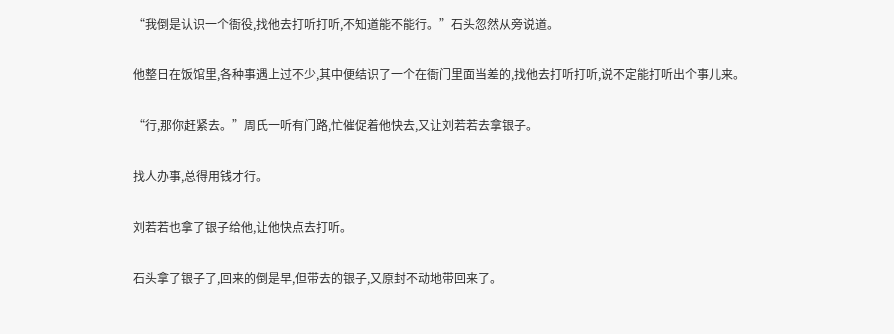“我倒是认识一个衙役,找他去打听打听,不知道能不能行。”石头忽然从旁说道。

他整日在饭馆里,各种事遇上过不少,其中便结识了一个在衙门里面当差的,找他去打听打听,说不定能打听出个事儿来。

“行,那你赶紧去。”周氏一听有门路,忙催促着他快去,又让刘若若去拿银子。

找人办事,总得用钱才行。

刘若若也拿了银子给他,让他快点去打听。

石头拿了银子了,回来的倒是早,但带去的银子,又原封不动地带回来了。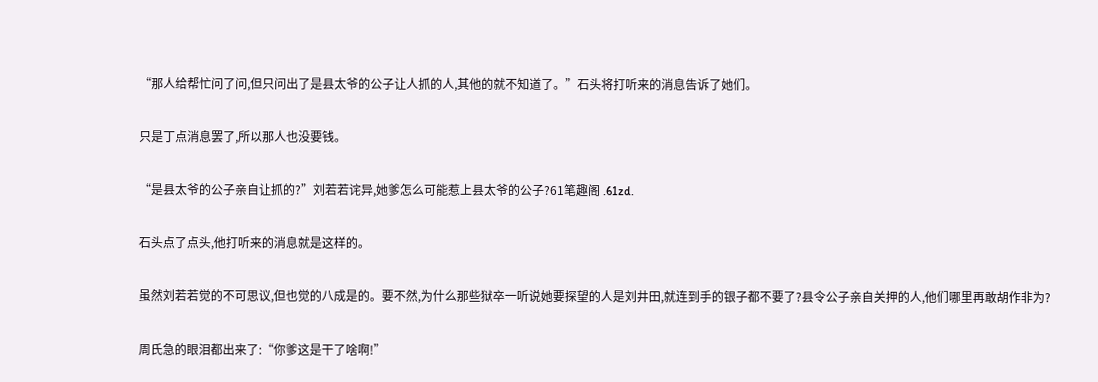“那人给帮忙问了问,但只问出了是县太爷的公子让人抓的人,其他的就不知道了。”石头将打听来的消息告诉了她们。

只是丁点消息罢了,所以那人也没要钱。

“是县太爷的公子亲自让抓的?”刘若若诧异,她爹怎么可能惹上县太爷的公子?61笔趣阁 .61zd.

石头点了点头,他打听来的消息就是这样的。

虽然刘若若觉的不可思议,但也觉的八成是的。要不然,为什么那些狱卒一听说她要探望的人是刘井田,就连到手的银子都不要了?县令公子亲自关押的人,他们哪里再敢胡作非为?

周氏急的眼泪都出来了:“你爹这是干了啥啊!”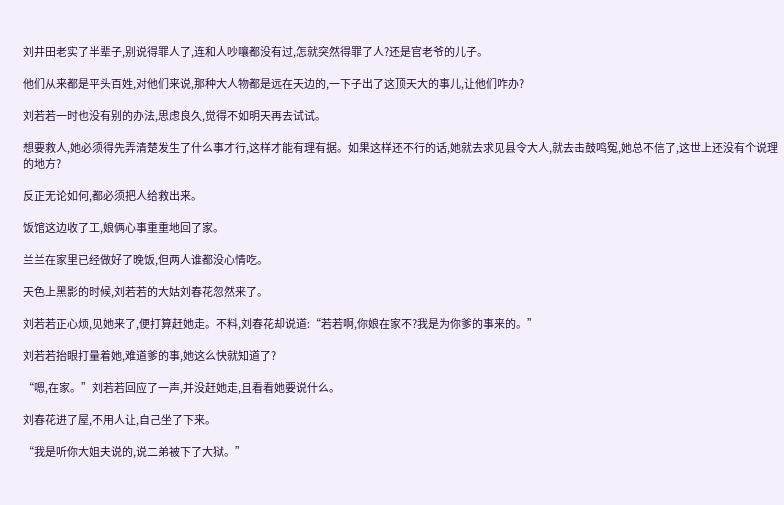刘井田老实了半辈子,别说得罪人了,连和人吵嚷都没有过,怎就突然得罪了人?还是官老爷的儿子。

他们从来都是平头百姓,对他们来说,那种大人物都是远在天边的,一下子出了这顶天大的事儿,让他们咋办?

刘若若一时也没有别的办法,思虑良久,觉得不如明天再去试试。

想要救人,她必须得先弄清楚发生了什么事才行,这样才能有理有据。如果这样还不行的话,她就去求见县令大人,就去击鼓鸣冤,她总不信了,这世上还没有个说理的地方?

反正无论如何,都必须把人给救出来。

饭馆这边收了工,娘俩心事重重地回了家。

兰兰在家里已经做好了晚饭,但两人谁都没心情吃。

天色上黑影的时候,刘若若的大姑刘春花忽然来了。

刘若若正心烦,见她来了,便打算赶她走。不料,刘春花却说道:“若若啊,你娘在家不?我是为你爹的事来的。”

刘若若抬眼打量着她,难道爹的事,她这么快就知道了?

“嗯,在家。”刘若若回应了一声,并没赶她走,且看看她要说什么。

刘春花进了屋,不用人让,自己坐了下来。

“我是听你大姐夫说的,说二弟被下了大狱。”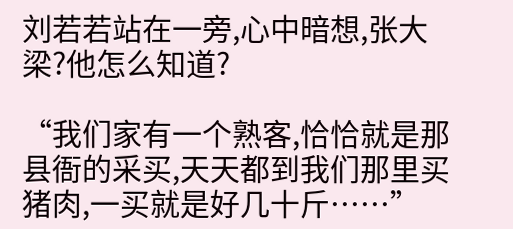刘若若站在一旁,心中暗想,张大梁?他怎么知道?

“我们家有一个熟客,恰恰就是那县衙的采买,天天都到我们那里买猪肉,一买就是好几十斤……”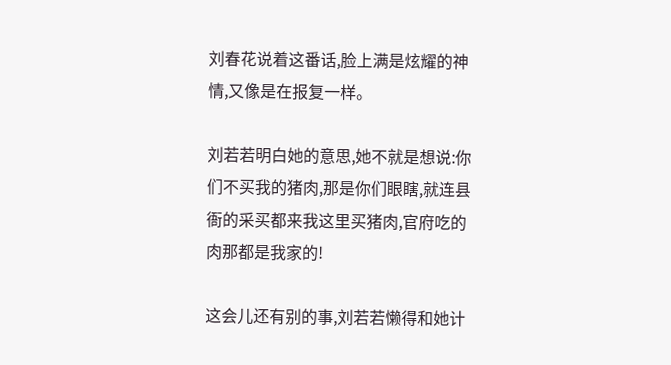刘春花说着这番话,脸上满是炫耀的神情,又像是在报复一样。

刘若若明白她的意思,她不就是想说:你们不买我的猪肉,那是你们眼瞎,就连县衙的采买都来我这里买猪肉,官府吃的肉那都是我家的!

这会儿还有别的事,刘若若懒得和她计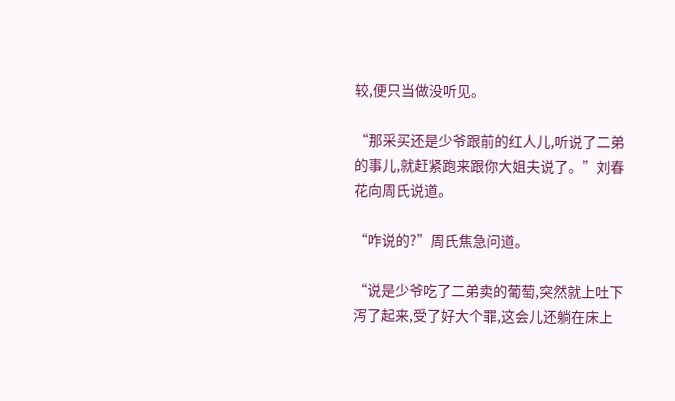较,便只当做没听见。

“那采买还是少爷跟前的红人儿,听说了二弟的事儿,就赶紧跑来跟你大姐夫说了。”刘春花向周氏说道。

“咋说的?”周氏焦急问道。

“说是少爷吃了二弟卖的葡萄,突然就上吐下泻了起来,受了好大个罪,这会儿还躺在床上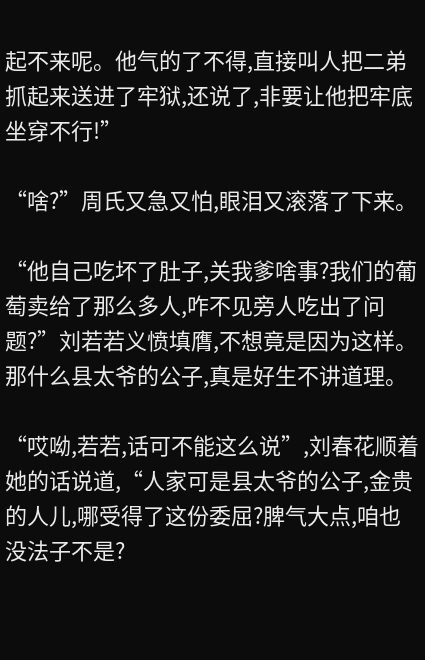起不来呢。他气的了不得,直接叫人把二弟抓起来送进了牢狱,还说了,非要让他把牢底坐穿不行!”

“啥?”周氏又急又怕,眼泪又滚落了下来。

“他自己吃坏了肚子,关我爹啥事?我们的葡萄卖给了那么多人,咋不见旁人吃出了问题?”刘若若义愤填膺,不想竟是因为这样。那什么县太爷的公子,真是好生不讲道理。

“哎呦,若若,话可不能这么说”,刘春花顺着她的话说道,“人家可是县太爷的公子,金贵的人儿,哪受得了这份委屈?脾气大点,咱也没法子不是?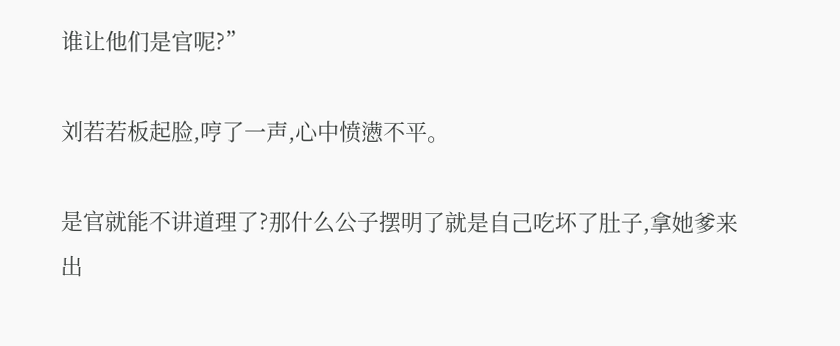谁让他们是官呢?”

刘若若板起脸,哼了一声,心中愤懑不平。

是官就能不讲道理了?那什么公子摆明了就是自己吃坏了肚子,拿她爹来出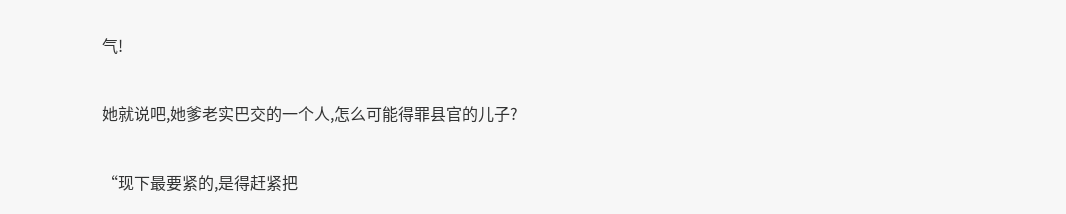气!

她就说吧,她爹老实巴交的一个人,怎么可能得罪县官的儿子?

“现下最要紧的,是得赶紧把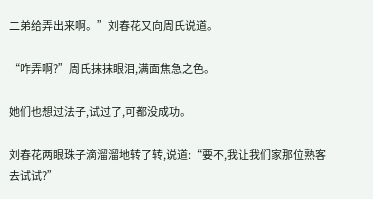二弟给弄出来啊。”刘春花又向周氏说道。

“咋弄啊?”周氏抹抹眼泪,满面焦急之色。

她们也想过法子,试过了,可都没成功。

刘春花两眼珠子滴溜溜地转了转,说道:“要不,我让我们家那位熟客去试试?”